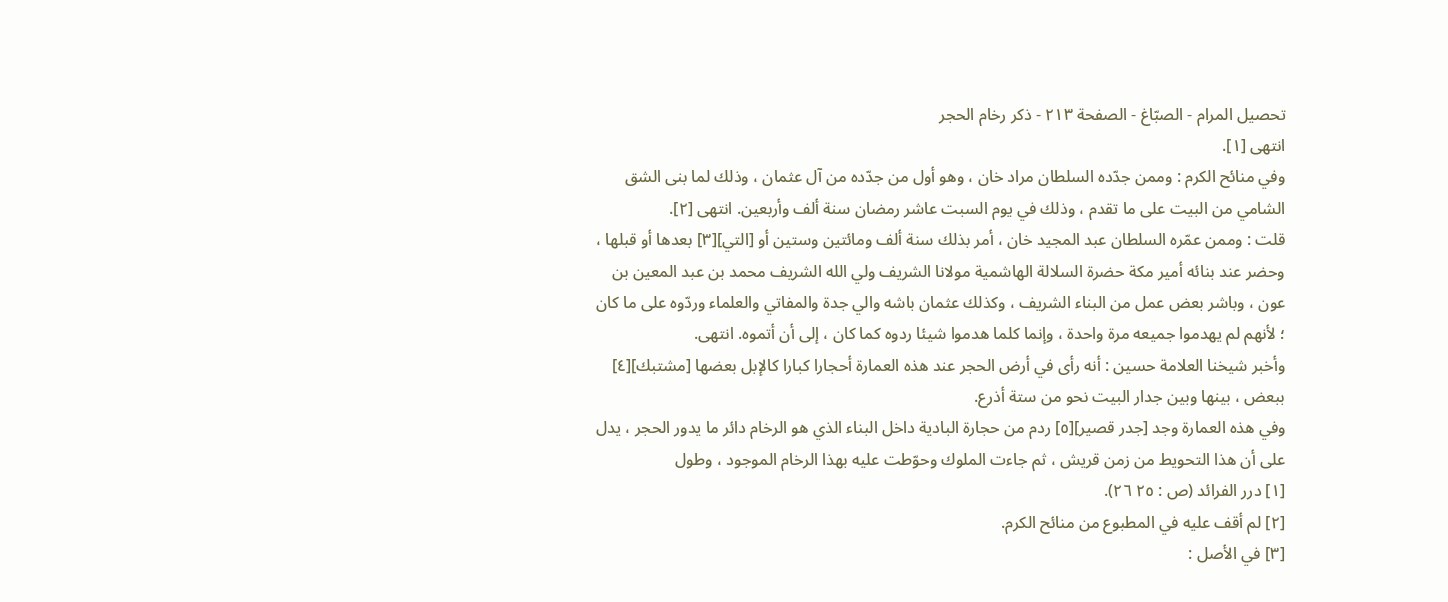تحصيل المرام - الصبّاغ - الصفحة ٢١٣ - ذكر رخام الحجر
انتهى [١].
وفي منائح الكرم : وممن جدّده السلطان مراد خان ، وهو أول من جدّده من آل عثمان ، وذلك لما بنى الشق الشامي من البيت على ما تقدم ، وذلك في يوم السبت عاشر رمضان سنة ألف وأربعين. انتهى [٢].
قلت : وممن عمّره السلطان عبد المجيد خان ، أمر بذلك سنة ألف ومائتين وستين أو [التي][٣] بعدها أو قبلها ، وحضر عند بنائه أمير مكة حضرة السلالة الهاشمية مولانا الشريف ولي الله الشريف محمد بن عبد المعين بن عون ، وباشر بعض عمل من البناء الشريف ، وكذلك عثمان باشه والي جدة والمفاتي والعلماء وردّوه على ما كان ؛ لأنهم لم يهدموا جميعه مرة واحدة ، وإنما كلما هدموا شيئا ردوه كما كان ، إلى أن أتموه. انتهى.
وأخبر شيخنا العلامة حسين : أنه رأى في أرض الحجر عند هذه العمارة أحجارا كبارا كالإبل بعضها [مشتبك][٤] ببعض ، بينها وبين جدار البيت نحو من ستة أذرع.
وفي هذه العمارة وجد [جدر قصير][٥] ردم من حجارة البادية داخل البناء الذي هو الرخام دائر ما يدور الحجر ، يدل على أن هذا التحويط من زمن قريش ، ثم جاءت الملوك وحوّطت عليه بهذا الرخام الموجود ، وطول
[١] درر الفرائد (ص : ٢٥ ٢٦).
[٢] لم أقف عليه في المطبوع من منائح الكرم.
[٣] في الأصل :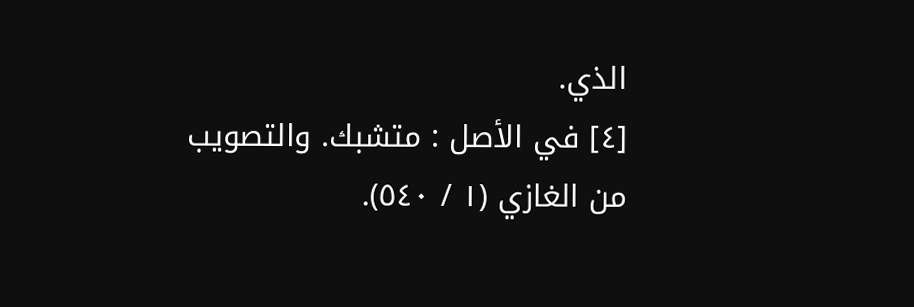الذي.
[٤] في الأصل : متشبك. والتصويب من الغازي (١ / ٥٤٠).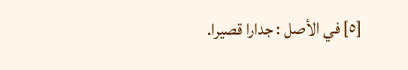[٥] في الأصل : جدارا قصيرا.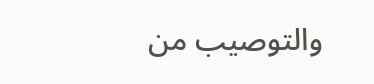والتوصيب من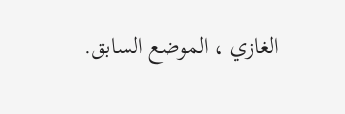الغازي ، الموضع السابق.